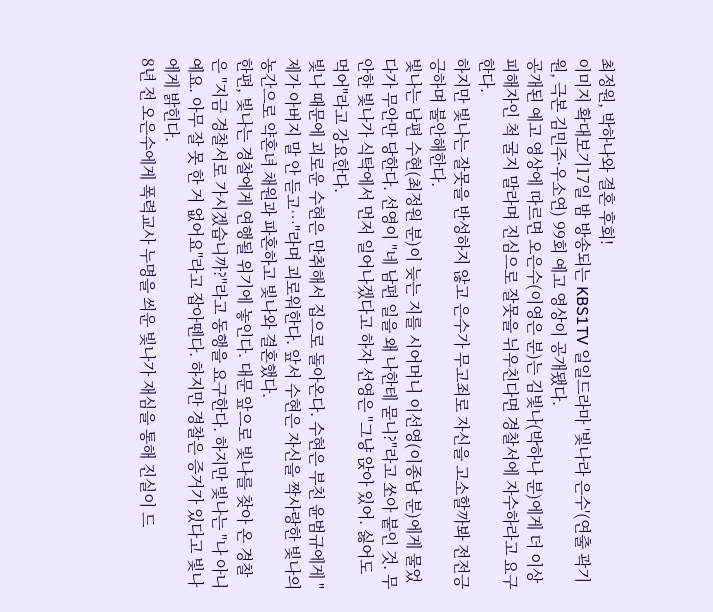최정원, 박하나와 결혼 후회!
이미지 확대보기17일 밤 방송되는 KBS1TV 일일드라마 '빛나라 은수'(연출 곽기원, 극본 김민주·우소연) 99회 예고 영상이 공개됐다.
공개된 예고 영상에 따르면 오은수(이영은 분)는 김빛나(박하나 분)에게 더 이상 피해자인 척 굴지 말라며 진심으로 잘못을 뉘우친다면 경찰서에 자수하라고 요구한다.
하지만 빛나는 잘못을 반성하지 않고 은수가 무고죄로 자신을 고소할까봐 전전긍긍하며 불안해한다.
빛나는 남편 수현(최정원 분)이 늦는 지를 시어머니 이선영(이종남 분)에게 물었다가 무안만 당한다. 선영이 "네 남편 일을 왜 나한테 묻니?"라고 쏘아 붙인 것. 무안한 빛나가 식탁에서 먼저 일어나겠다고 하자 선영은 "그냥 앉아 있어. 싫어도 먹어"라고 강요한다.
빛나 때문에 괴로운 수현은 만취해서 집으로 돌아온다. 수현은 부친 윤범규에게 "제가 아버지 말 안 듣고…"라며 괴로워한다. 앞서 수현은 자신을 짝사랑한 빛나의 농간으로 약혼녀 채원과 파혼하고 빛나와 결혼했다.
한편, 빛나는 경찰에게 연행될 위기에 놓인다. 대문 앞으로 빛나를 찾아 온 경찰은 "지금 경찰서로 가시겠습니까?"라고 동행을 요구한다. 하지만 빛나는 "나 아니예요. 아무 잘 못 한 거 없어요"라고 잡아뗀다. 하지만 경찰은 증거가 있다고 빛나에게 밝힌다.
8년 전 오은수에게 폭력교사 누명을 씌운 빛나가 재심을 통해 진실이 드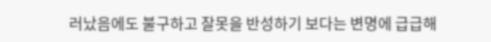러났음에도 불구하고 잘못을 반성하기 보다는 변명에 급급해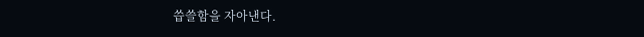씁쓸함을 자아낸다.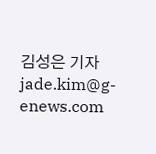김성은 기자 jade.kim@g-enews.com